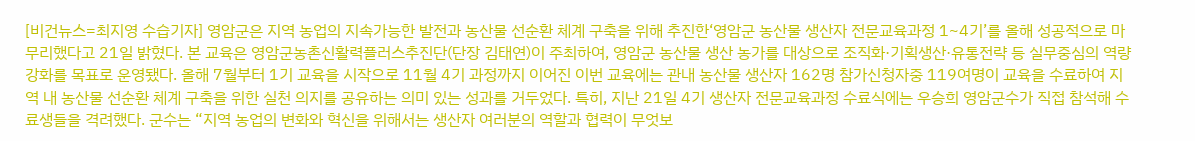[비건뉴스=최지영 수습기자] 영암군은 지역 농업의 지속가능한 발전과 농산물 선순환 체계 구축을 위해 추진한‘영암군 농산물 생산자 전문교육과정 1~4기’를 올해 성공적으로 마무리했다고 21일 밝혔다. 본 교육은 영암군농촌신활력플러스추진단(단장 김태연)이 주최하여, 영암군 농산물 생산 농가를 대상으로 조직화·기획생산·유통전략 등 실무중심의 역량 강화를 목표로 운영됐다. 올해 7월부터 1기 교육을 시작으로 11월 4기 과정까지 이어진 이번 교육에는 관내 농산물 생산자 162명 참가신청자중 119여명이 교육을 수료하여 지역 내 농산물 선순환 체계 구축을 위한 실천 의지를 공유하는 의미 있는 성과를 거두었다. 특히, 지난 21일 4기 생산자 전문교육과정 수료식에는 우승희 영암군수가 직접 참석해 수료생들을 격려했다. 군수는 “지역 농업의 변화와 혁신을 위해서는 생산자 여러분의 역할과 협력이 무엇보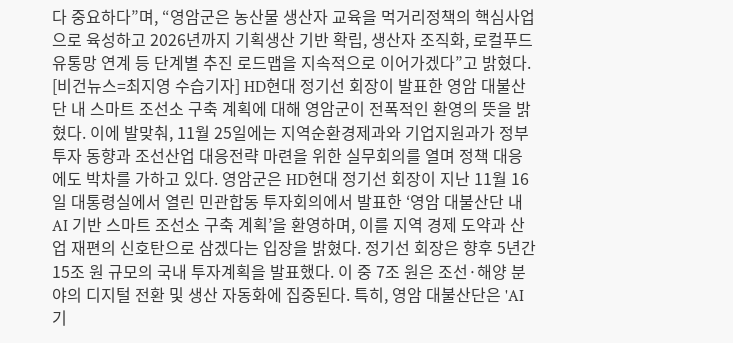다 중요하다”며, “영암군은 농산물 생산자 교육을 먹거리정책의 핵심사업으로 육성하고 2026년까지 기획생산 기반 확립, 생산자 조직화, 로컬푸드 유통망 연계 등 단계별 추진 로드맵을 지속적으로 이어가겠다”고 밝혔다.
[비건뉴스=최지영 수습기자] HD현대 정기선 회장이 발표한 영암 대불산단 내 스마트 조선소 구축 계획에 대해 영암군이 전폭적인 환영의 뜻을 밝혔다. 이에 발맞춰, 11월 25일에는 지역순환경제과와 기업지원과가 정부 투자 동향과 조선산업 대응전략 마련을 위한 실무회의를 열며 정책 대응에도 박차를 가하고 있다. 영암군은 HD현대 정기선 회장이 지난 11월 16일 대통령실에서 열린 민관합동 투자회의에서 발표한 ‘영암 대불산단 내 AI 기반 스마트 조선소 구축 계획’을 환영하며, 이를 지역 경제 도약과 산업 재편의 신호탄으로 삼겠다는 입장을 밝혔다. 정기선 회장은 향후 5년간 15조 원 규모의 국내 투자계획을 발표했다. 이 중 7조 원은 조선·해양 분야의 디지털 전환 및 생산 자동화에 집중된다. 특히, 영암 대불산단은 'AI 기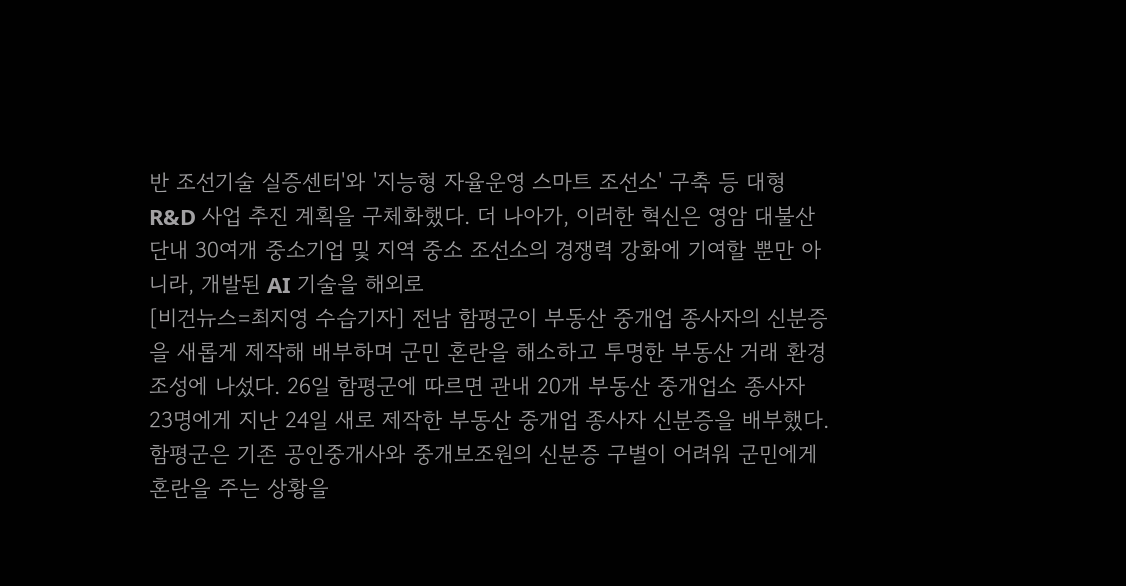반 조선기술 실증센터'와 '지능형 자율운영 스마트 조선소' 구축 등 대형 R&D 사업 추진 계획을 구체화했다. 더 나아가, 이러한 혁신은 영암 대불산단내 30여개 중소기업 및 지역 중소 조선소의 경쟁력 강화에 기여할 뿐만 아니라, 개발된 AI 기술을 해외로
[비건뉴스=최지영 수습기자] 전남 함평군이 부동산 중개업 종사자의 신분증을 새롭게 제작해 배부하며 군민 혼란을 해소하고 투명한 부동산 거래 환경 조성에 나섰다. 26일 함평군에 따르면 관내 20개 부동산 중개업소 종사자 23명에게 지난 24일 새로 제작한 부동산 중개업 종사자 신분증을 배부했다. 함평군은 기존 공인중개사와 중개보조원의 신분증 구별이 어려워 군민에게 혼란을 주는 상황을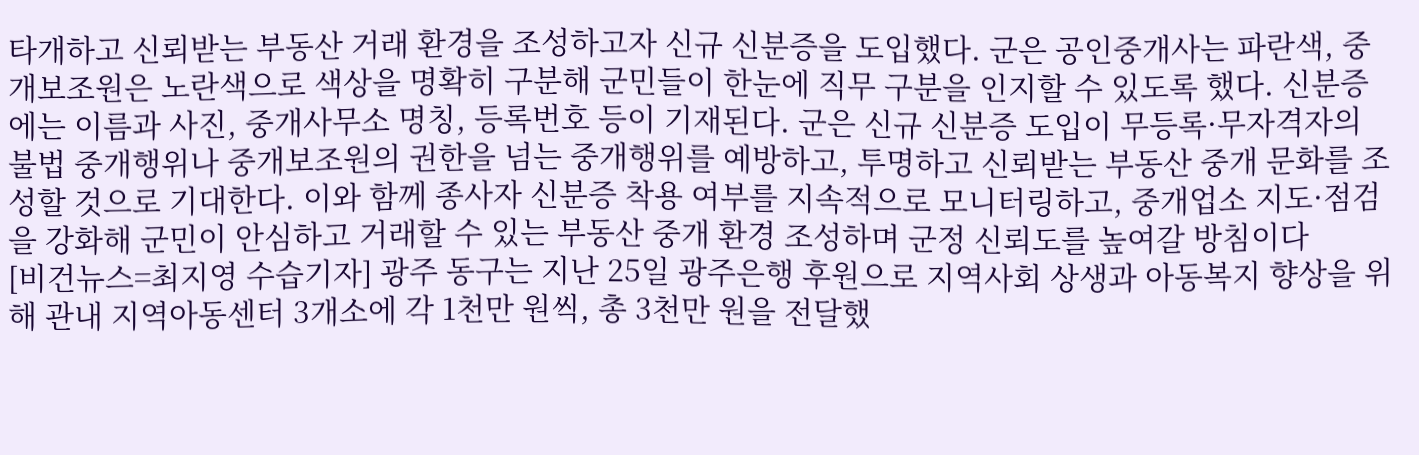타개하고 신뢰받는 부동산 거래 환경을 조성하고자 신규 신분증을 도입했다. 군은 공인중개사는 파란색, 중개보조원은 노란색으로 색상을 명확히 구분해 군민들이 한눈에 직무 구분을 인지할 수 있도록 했다. 신분증에는 이름과 사진, 중개사무소 명칭, 등록번호 등이 기재된다. 군은 신규 신분증 도입이 무등록·무자격자의 불법 중개행위나 중개보조원의 권한을 넘는 중개행위를 예방하고, 투명하고 신뢰받는 부동산 중개 문화를 조성할 것으로 기대한다. 이와 함께 종사자 신분증 착용 여부를 지속적으로 모니터링하고, 중개업소 지도·점검을 강화해 군민이 안심하고 거래할 수 있는 부동산 중개 환경 조성하며 군정 신뢰도를 높여갈 방침이다
[비건뉴스=최지영 수습기자] 광주 동구는 지난 25일 광주은행 후원으로 지역사회 상생과 아동복지 향상을 위해 관내 지역아동센터 3개소에 각 1천만 원씩, 총 3천만 원을 전달했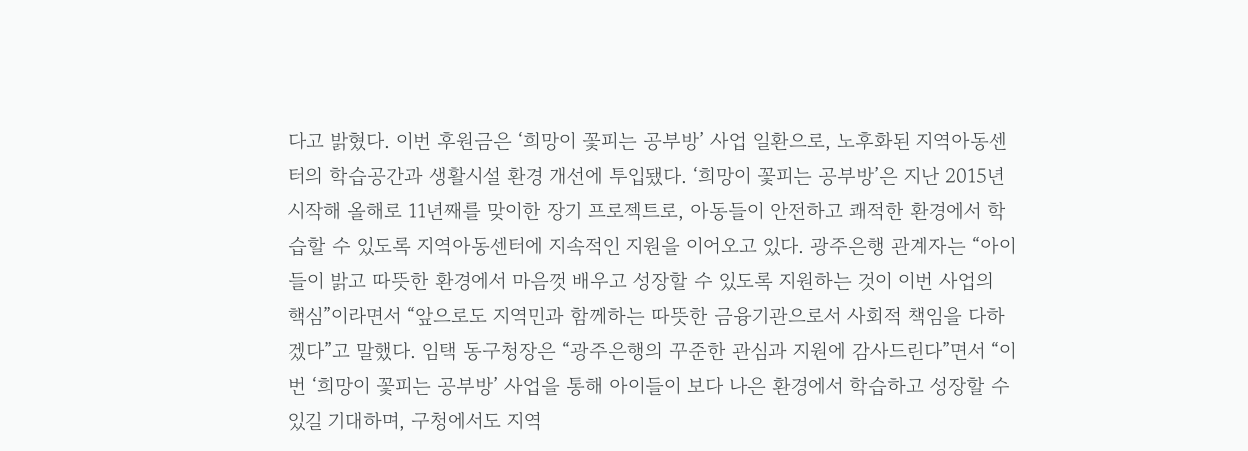다고 밝혔다. 이번 후원금은 ‘희망이 꽃피는 공부방’ 사업 일환으로, 노후화된 지역아동센터의 학습공간과 생활시설 환경 개선에 투입됐다. ‘희망이 꽃피는 공부방’은 지난 2015년 시작해 올해로 11년째를 맞이한 장기 프로젝트로, 아동들이 안전하고 쾌적한 환경에서 학습할 수 있도록 지역아동센터에 지속적인 지원을 이어오고 있다. 광주은행 관계자는 “아이들이 밝고 따뜻한 환경에서 마음껏 배우고 성장할 수 있도록 지원하는 것이 이번 사업의 핵심”이라면서 “앞으로도 지역민과 함께하는 따뜻한 금융기관으로서 사회적 책임을 다하겠다”고 말했다. 임택 동구청장은 “광주은행의 꾸준한 관심과 지원에 감사드린다”면서 “이번 ‘희망이 꽃피는 공부방’ 사업을 통해 아이들이 보다 나은 환경에서 학습하고 성장할 수 있길 기대하며, 구청에서도 지역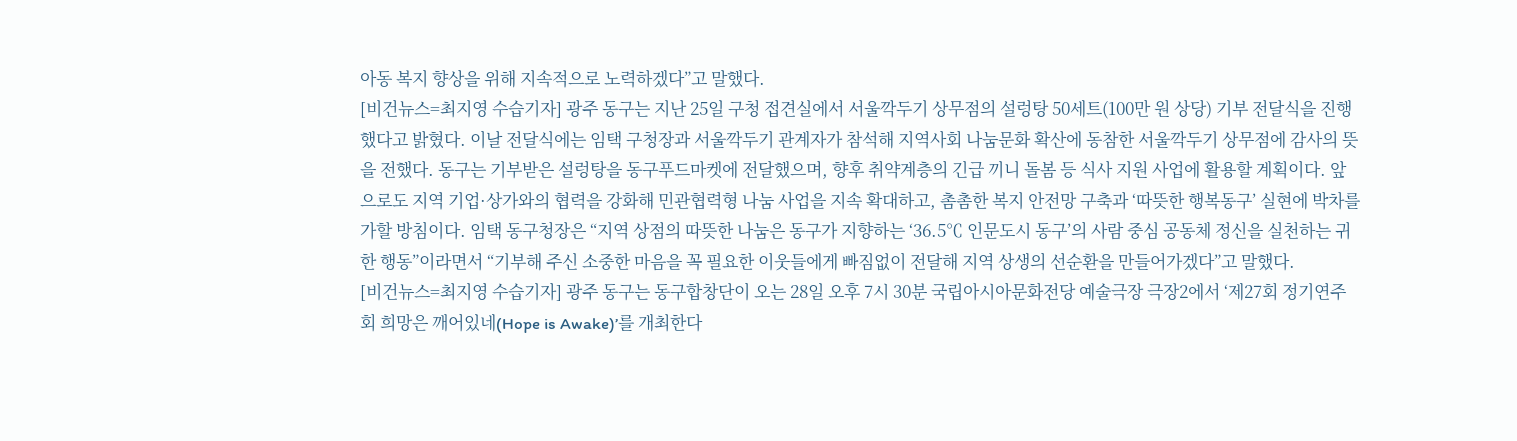아동 복지 향상을 위해 지속적으로 노력하겠다”고 말했다.
[비건뉴스=최지영 수습기자] 광주 동구는 지난 25일 구청 접견실에서 서울깍두기 상무점의 설렁탕 50세트(100만 원 상당) 기부 전달식을 진행했다고 밝혔다. 이날 전달식에는 임택 구청장과 서울깍두기 관계자가 참석해 지역사회 나눔문화 확산에 동참한 서울깍두기 상무점에 감사의 뜻을 전했다. 동구는 기부받은 설렁탕을 동구푸드마켓에 전달했으며, 향후 취약계층의 긴급 끼니 돌봄 등 식사 지원 사업에 활용할 계획이다. 앞으로도 지역 기업·상가와의 협력을 강화해 민관협력형 나눔 사업을 지속 확대하고, 촘촘한 복지 안전망 구축과 ‘따뜻한 행복동구’ 실현에 박차를 가할 방침이다. 임택 동구청장은 “지역 상점의 따뜻한 나눔은 동구가 지향하는 ‘36.5℃ 인문도시 동구’의 사람 중심 공동체 정신을 실천하는 귀한 행동”이라면서 “기부해 주신 소중한 마음을 꼭 필요한 이웃들에게 빠짐없이 전달해 지역 상생의 선순환을 만들어가겠다”고 말했다.
[비건뉴스=최지영 수습기자] 광주 동구는 동구합창단이 오는 28일 오후 7시 30분 국립아시아문화전당 예술극장 극장2에서 ‘제27회 정기연주회 희망은 깨어있네(Hope is Awake)’를 개최한다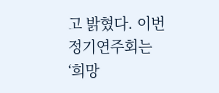고 밝혔다. 이번 정기연주회는 ‘희망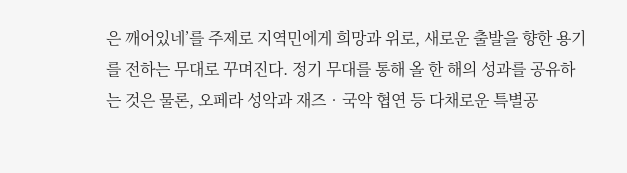은 깨어있네’를 주제로 지역민에게 희망과 위로, 새로운 출발을 향한 용기를 전하는 무대로 꾸며진다. 정기 무대를 통해 올 한 해의 성과를 공유하는 것은 물론, 오페라 성악과 재즈‧국악 협연 등 다채로운 특별공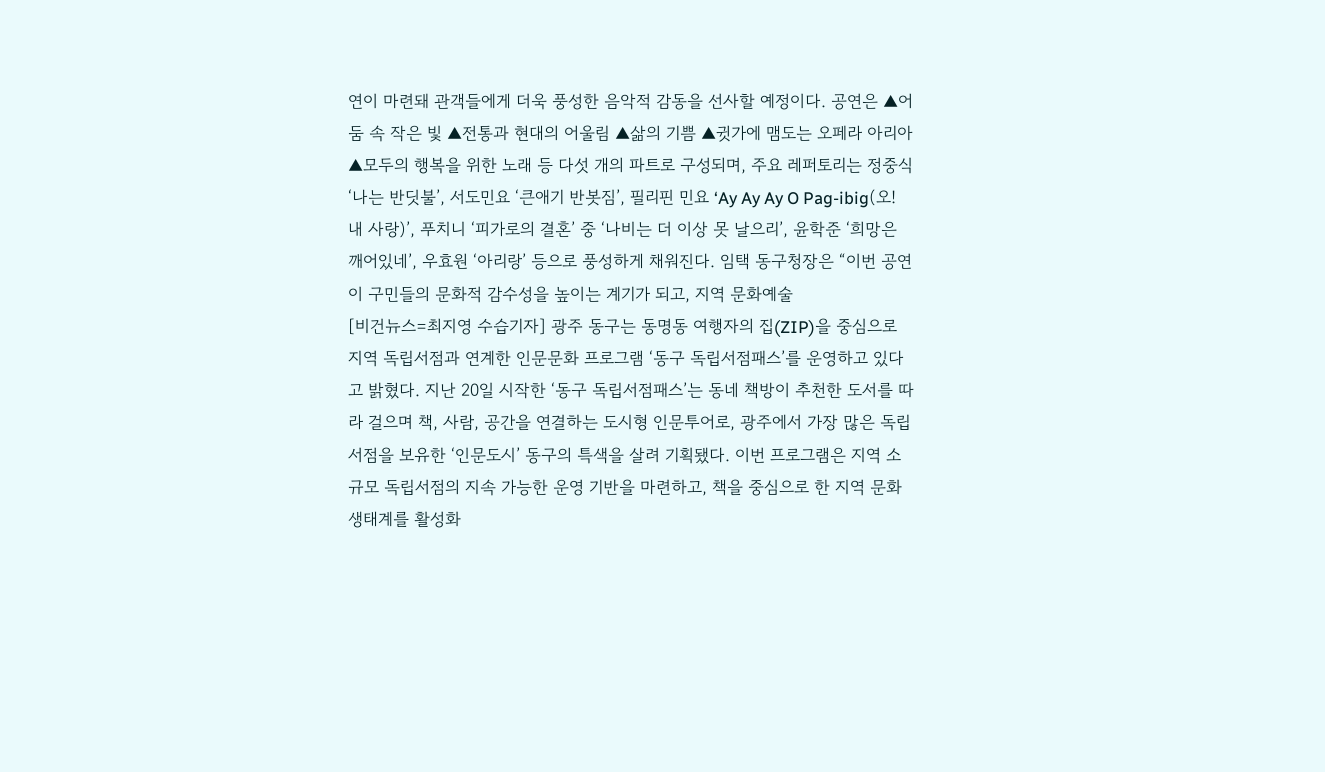연이 마련돼 관객들에게 더욱 풍성한 음악적 감동을 선사할 예정이다. 공연은 ▲어둠 속 작은 빛 ▲전통과 현대의 어울림 ▲삶의 기쁨 ▲귓가에 맴도는 오페라 아리아 ▲모두의 행복을 위한 노래 등 다섯 개의 파트로 구성되며, 주요 레퍼토리는 정중식 ‘나는 반딧불’, 서도민요 ‘큰애기 반봇짐’, 필리핀 민요 ‘Ay Ay Ay O Pag-ibig(오! 내 사랑)’, 푸치니 ‘피가로의 결혼’ 중 ‘나비는 더 이상 못 날으리’, 윤학준 ‘희망은 깨어있네’, 우효원 ‘아리랑’ 등으로 풍성하게 채워진다. 임택 동구청장은 “이번 공연이 구민들의 문화적 감수성을 높이는 계기가 되고, 지역 문화예술
[비건뉴스=최지영 수습기자] 광주 동구는 동명동 여행자의 집(ZIP)을 중심으로 지역 독립서점과 연계한 인문문화 프로그램 ‘동구 독립서점패스’를 운영하고 있다고 밝혔다. 지난 20일 시작한 ‘동구 독립서점패스’는 동네 책방이 추천한 도서를 따라 걸으며 책, 사람, 공간을 연결하는 도시형 인문투어로, 광주에서 가장 많은 독립서점을 보유한 ‘인문도시’ 동구의 특색을 살려 기획됐다. 이번 프로그램은 지역 소규모 독립서점의 지속 가능한 운영 기반을 마련하고, 책을 중심으로 한 지역 문화 생태계를 활성화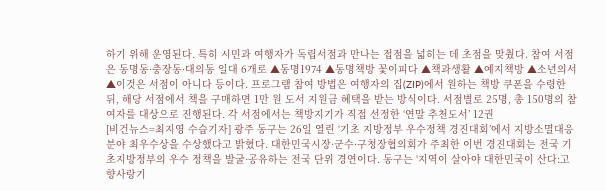하기 위해 운영된다. 특히 시민과 여행자가 독립서점과 만나는 접점을 넓히는 데 초점을 맞췄다. 참여 서점은 동명동·충장동·대의동 일대 6개로 ▲동명1974 ▲동명책방 꽃이피다 ▲책과생활 ▲예지책방 ▲소년의서 ▲이것은 서점이 아니다 등이다. 프로그램 참여 방법은 여행자의 집(ZIP)에서 원하는 책방 쿠폰을 수령한 뒤, 해당 서점에서 책을 구매하면 1만 원 도서 지원금 혜택을 받는 방식이다. 서점별로 25명, 총 150명의 참여자를 대상으로 진행된다. 각 서점에서는 책방지기가 직접 선정한 ‘연말 추천도서’ 12권
[비건뉴스=최지영 수습기자] 광주 동구는 26일 열린 ‘기초 지방정부 우수정책 경진대회’에서 지방소멸대응 분야 최우수상을 수상했다고 밝혔다. 대한민국시장·군수·구청장협의회가 주최한 이번 경진대회는 전국 기초지방정부의 우수 정책을 발굴·공유하는 전국 단위 경연이다. 동구는 ‘지역이 살아야 대한민국이 산다:고향사랑기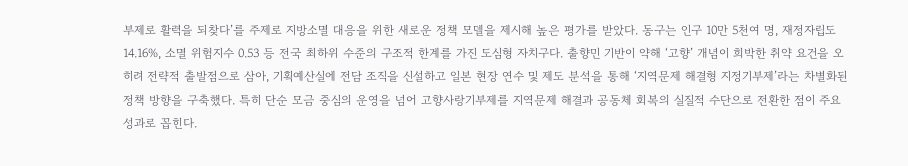부제로 활력을 되찾다’를 주제로 지방소멸 대응을 위한 새로운 정책 모델을 제시해 높은 평가를 받았다. 동구는 인구 10만 5천여 명, 재정자립도 14.16%, 소멸 위험지수 0.53 등 전국 최하위 수준의 구조적 한계를 가진 도심형 자치구다. 출향민 기반이 약해 ‘고향’ 개념이 희박한 취약 요건을 오히려 전략적 출발점으로 삼아, 기획예산실에 전담 조직을 신설하고 일본 현장 연수 및 제도 분석을 통해 ‘지역문제 해결형 지정기부제’라는 차별화된 정책 방향을 구축했다. 특히 단순 모금 중심의 운영을 넘어 고향사랑기부제를 지역문제 해결과 공동체 회복의 실질적 수단으로 전환한 점이 주요 성과로 꼽힌다.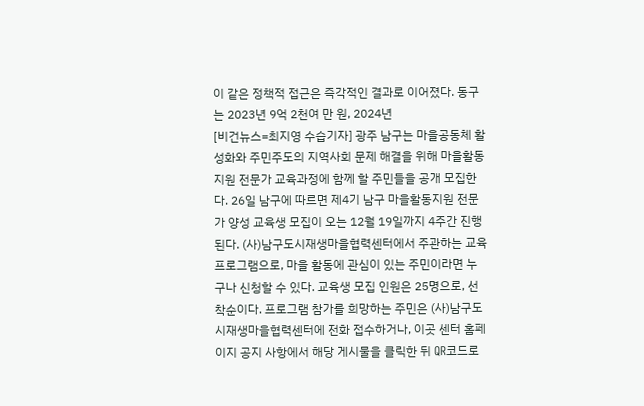이 같은 정책적 접근은 즉각적인 결과로 이어졌다. 동구는 2023년 9억 2천여 만 원, 2024년
[비건뉴스=최지영 수습기자] 광주 남구는 마을공동체 활성화와 주민주도의 지역사회 문제 해결을 위해 마을활동지원 전문가 교육과정에 함께 할 주민들을 공개 모집한다. 26일 남구에 따르면 제4기 남구 마을활동지원 전문가 양성 교육생 모집이 오는 12월 19일까지 4주간 진행된다. (사)남구도시재생마을협력센터에서 주관하는 교육 프로그램으로, 마을 활동에 관심이 있는 주민이라면 누구나 신청할 수 있다. 교육생 모집 인원은 25명으로, 선착순이다. 프로그램 참가를 희망하는 주민은 (사)남구도시재생마을협력센터에 전화 접수하거나, 이곳 센터 홈페이지 공지 사항에서 해당 게시물을 클릭한 뒤 QR코드로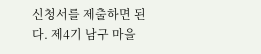신청서를 제출하면 된다. 제4기 남구 마을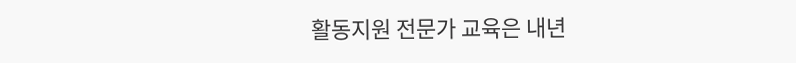활동지원 전문가 교육은 내년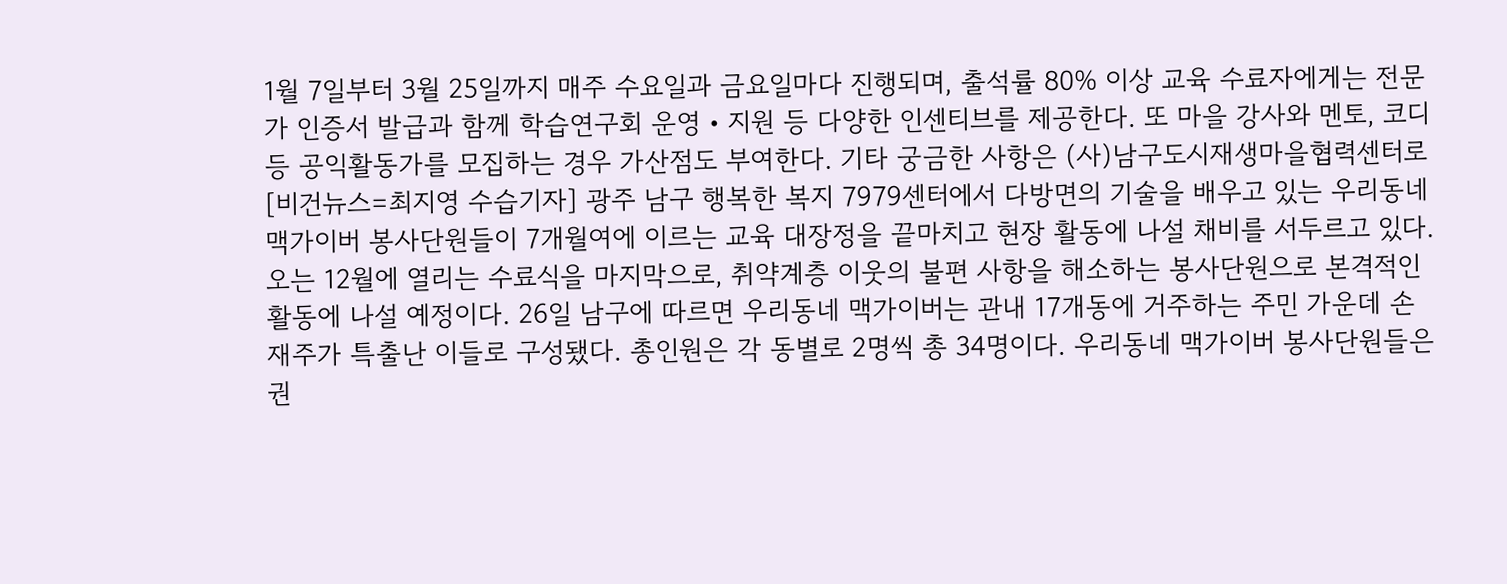1월 7일부터 3월 25일까지 매주 수요일과 금요일마다 진행되며, 출석률 80% 이상 교육 수료자에게는 전문가 인증서 발급과 함께 학습연구회 운영‧지원 등 다양한 인센티브를 제공한다. 또 마을 강사와 멘토, 코디 등 공익활동가를 모집하는 경우 가산점도 부여한다. 기타 궁금한 사항은 (사)남구도시재생마을협력센터로
[비건뉴스=최지영 수습기자] 광주 남구 행복한 복지 7979센터에서 다방면의 기술을 배우고 있는 우리동네 맥가이버 봉사단원들이 7개월여에 이르는 교육 대장정을 끝마치고 현장 활동에 나설 채비를 서두르고 있다. 오는 12월에 열리는 수료식을 마지막으로, 취약계층 이웃의 불편 사항을 해소하는 봉사단원으로 본격적인 활동에 나설 예정이다. 26일 남구에 따르면 우리동네 맥가이버는 관내 17개동에 거주하는 주민 가운데 손재주가 특출난 이들로 구성됐다. 총인원은 각 동별로 2명씩 총 34명이다. 우리동네 맥가이버 봉사단원들은 권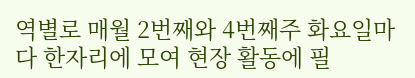역별로 매월 2번째와 4번째주 화요일마다 한자리에 모여 현장 활동에 필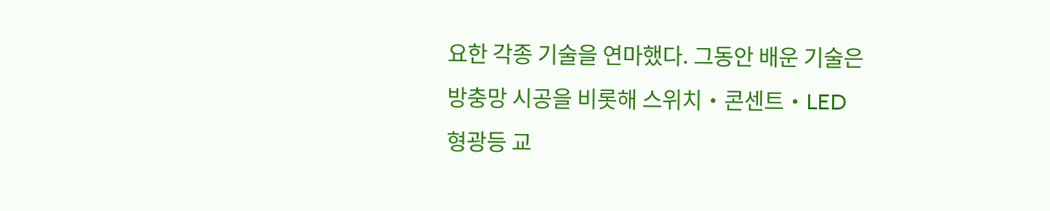요한 각종 기술을 연마했다. 그동안 배운 기술은 방충망 시공을 비롯해 스위치‧콘센트‧LED 형광등 교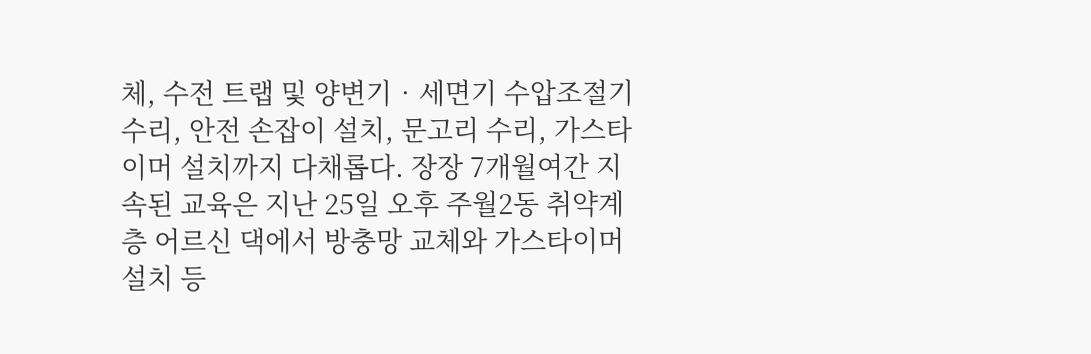체, 수전 트랩 및 양변기‧세면기 수압조절기 수리, 안전 손잡이 설치, 문고리 수리, 가스타이머 설치까지 다채롭다. 장장 7개월여간 지속된 교육은 지난 25일 오후 주월2동 취약계층 어르신 댁에서 방충망 교체와 가스타이머 설치 등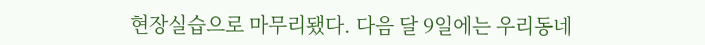현장실습으로 마무리됐다. 다음 달 9일에는 우리동네